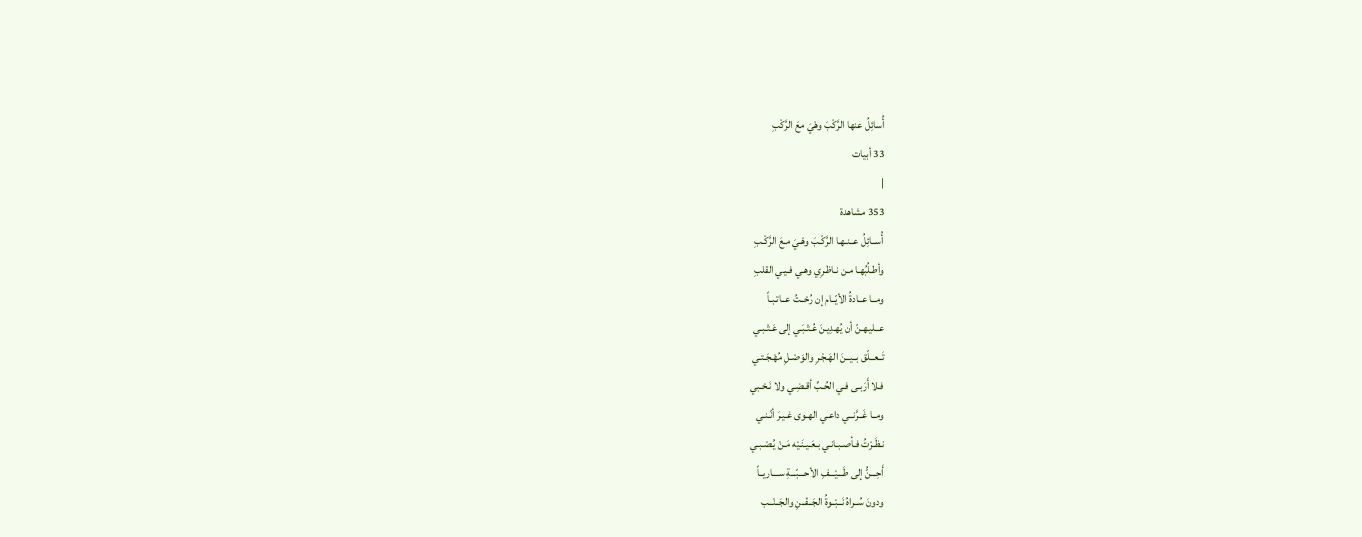أُسائِلُ عنها الرَّكْبَ وهْيَ معَ الرَّكْبِ
33 أبيات
|
353 مشاهدة
أُســائِلُ عــنـهـا الرَّكْـبَ وهْـيَ مـعَ الرَّكْـبِ
وأطـلُبُهـا مـن نـاظـرِي وهـي فـيـي القلبِ
ومــا عــادةُ الأيّــام إن رُحْــتُ عــاتـبـاً
عــليـهـنّ أن يُهـدِيـنَ عُـتْـبَـي إلى عَـتْـبـي
تَــعــلّق بــيــنَ الهَـجْـرِ والوَصْـلِ مُهْـجَـتـي
فـلا أَرَبـى فـي الحُـبِّ أقـضِـي ولا نَـحْـبي
ومــا غَــرَّنــي داعـي الهـوى غـيـرَ أنّـنـي
نـظَـرْتُ فـأصـبـانـي بـعَـيـنَـيْه مَـنْ يُـصْـبـي
أَحِـــنُّ إلى طَـــيْـــفِ الأحـــبّـــةِ ســـاريــاً
ودونَ سُــراهُ نَــبْــوةُ الجَــفْــنِ والجَــنْــب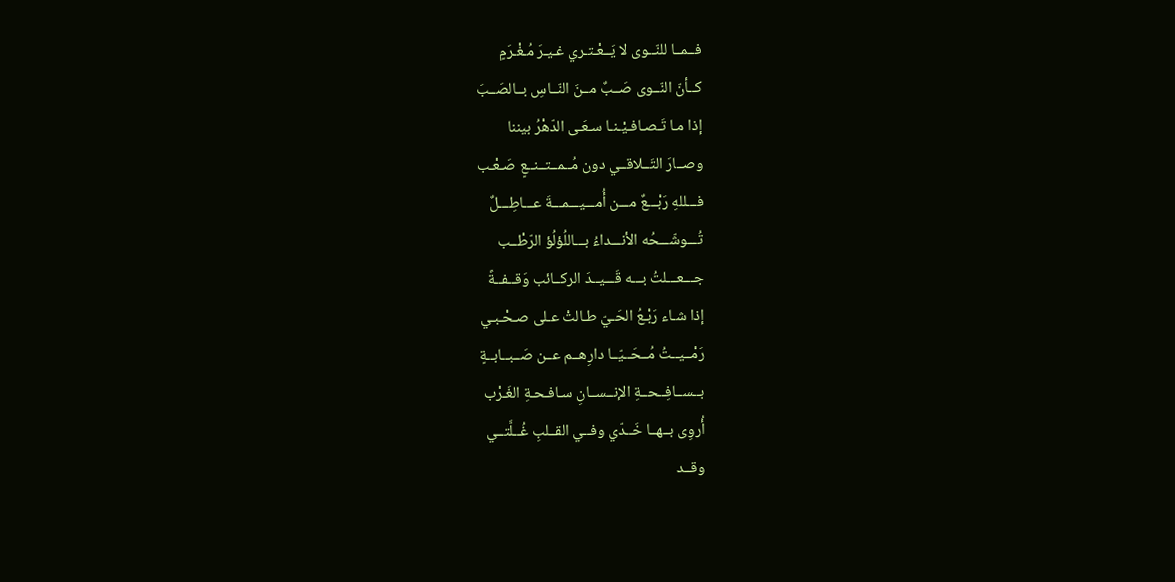فــمــا للنّــوى لا يَــعْـتـري غـيـرَ مُـغْـرَمٍ
كــأنّ النّــوى صَــبٌ مــنَ النّــاسِ بــالصَــبَ
إذا مـا تَـصـافـيْـنـا سـعَـى الدّهْرُ بيننا
وصــارَ التَــلاقــي دون مُــمــتــنــعٍ صَـعْـب
فـــللهِ رَبْـــعٌ مـــن أُمـــيـــمـــةَ عـــاطِـــلٌ
تُـــوشّـــحُه الأنـــداءُ بـــاللُؤلُؤ الرّطْــب
جـــعـــلتُ بـــه قَـــيــدَ الركــائب وَقــفــةً
إذا شـاء رَبْـعُ الحَـيّ طـالتْ عـلى صـحْـبـي
رَمْــيــتُ مُــحَــيّــا دارِهــم عــن صَــبــابــةٍ
بــســافِــحــةِ الإنــســانِ سـافـحـةِ الغَـرْب
أُروِى بــهــا خَــدّي وفــي القــلبِ غُــلَّتــي
وقــد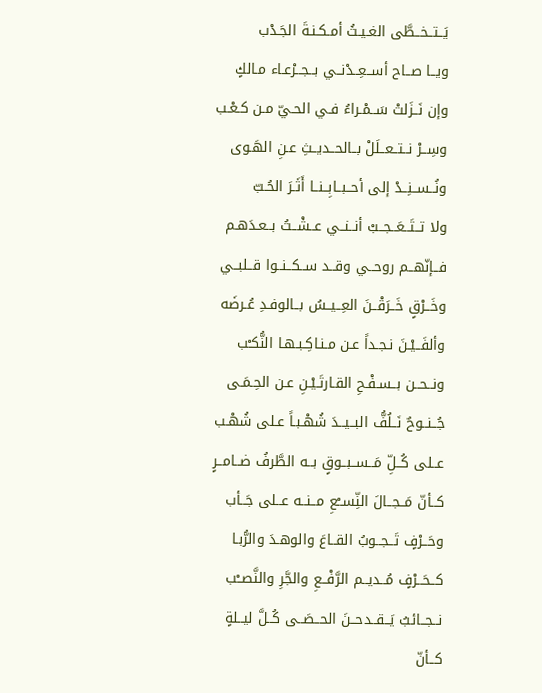يَــتــخــطَّى الغـيـثُ أمـكـنـةَ الجَـدْب
ويــا صــاح أســعِــدْنــي بــجــرْعـاء مـالكٍ
وإن نَــزَلتْ سَــمْـراءُ فـي الحـيّ مـن كـعْـب
وسِــرْ نــتــعــلَلْ بــالحــديــثِ عـنِ الهَـوى
ونُــســنِــدْ إلى أحــبــابِــنــا أَثَـرَ الحُـبّ
ولا تــتَــعَــجــبْ أنــنــي عــشْــتُ بــعـدَهـم
فــإنّهــم روحــي وقــد ســكــنــوا قــلبــي
وخَــرْقٍ خَــرَقْــنَ العِــيــسُ بــالوفـدِ عُـرضَه
وألفَــيْـنَ نـجـداً عـن مـنـاكِـبـهـا النُّكـْب
ونــحــن بــسـفْـحِ القـارتَـيْـنِ عـن الحِـمَـى
جُــنــوحٌ نَــلُفُّ البــيــدَ شُهْـبـاً عـلى شُهْـب
عــلى كُــلِّ مَــســبــوقٍ بــه الطَّرفُ ضــامــرٍ
كــأنّ مَــجــالَ النِّســْعِ مــنــه عــلى جَــأب
وحَــرْفٍ تَــجــوبُ القــاعَ والوهـدَ والرُّبـا
كــحَــرْفٍ مُــديــم الرَّفْــعِ والجَّرِ والنَّصــْب
نــجــائبُ يَــقــدحــنَ الحــصَــى كُــلَّ ليــلةٍ
كــأنّ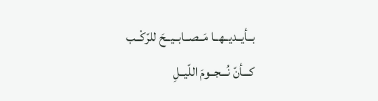بــأيــديــهــا مَــصــابــيــحَ للرّكْــب
كـــأنّ نُـــجــومَ اللّيــلِ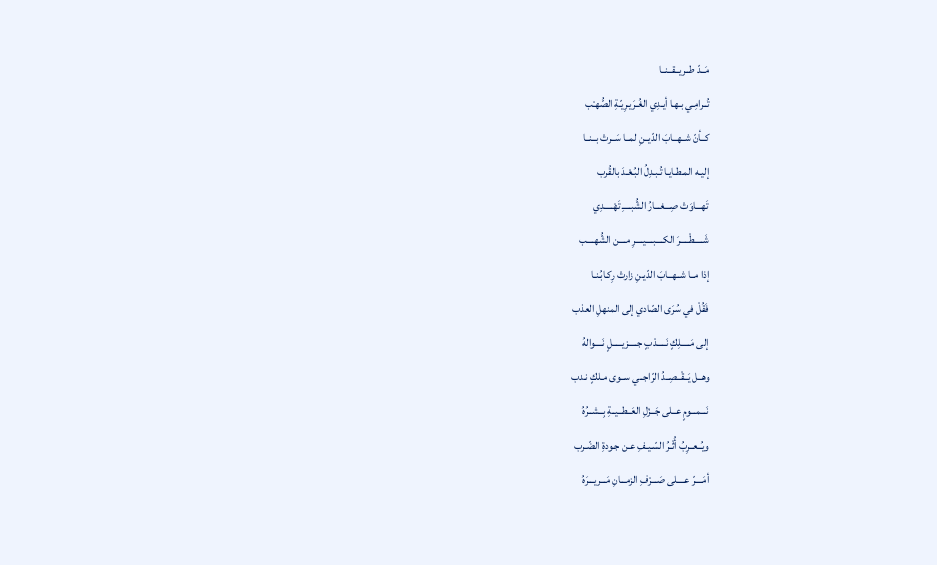مَــدّ طــريــقــنــا
تُــرامِـي بـهـا أيـدِي الغُـرَيـرِيّـةِ الصُّهـْب
كــأنّ شــهــابَ الدّيــنِ لمــا سَــرتْ بــنــا
إليـه المـطـايـا تُـبـدِلُ البُـعْـدَ بالقُرب
تَهـــاوَتْ صِـــغـــارُ الشُّبـــــِ تَهْـــــدِي
شَـــــطْـــــرَ الكــــبــــيــــرِ مــــن الشُّهــــب
إذا مــا شــهــابَ الدّيـنِ زارتْ رِكـابُـنـا
فَقُلْ في سُرَى الصّادي إلى المنهلِ العذب
إلى مَـــــلِكٍ نَـــــدْبٍ جـــــزيـــــلٍ نَــــوالهُ
وهــل يَــقْــصِــدُ الرّاجــي ســوى مـلكٍ نـدب
نَـــمـــومٍ عــلى جَــزْلِ العَــطــيــةِ بِــشــرُهُ
ويُــعــرِبُ أُثْـرُ السّـيـفِ عـن جـودةِ الضّـرب
أمَــــرّ عــــلى صَـــرْفِ الزمـــانِ مَـــريـــرَهُ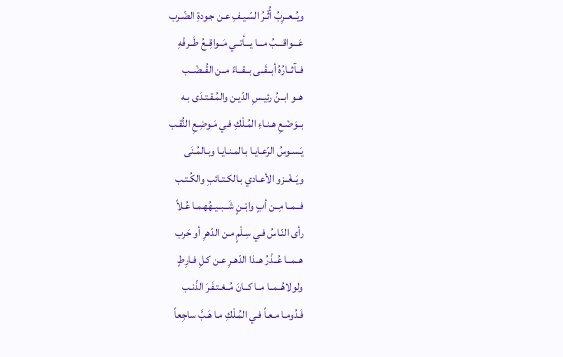ويُــعــرِبُ أُثْـرُ السّـيـفِ عـن جـودةِ الضّـرب
عَـــواقـــبُ مـــا يـــأتــي مَــواقِــعُ طَــرفْهِ
فــآثــارُهُ أبــقَــى بــقــاءً مــن القُــضْــب
هــو ابــنُ رئيـسِ الدّيـن والمُـقـتـدَى بـه
بــوَضْـعِ هـنـاءِ المُـلْكِ فـي مَـوضِـعِ النُّقـب
يَـسـوسُ الرّعـايـا بـالمـنـايـا وبـالمُـنَى
ويَــغْــزو الأعـادي بـالكـتـائبِ والكُـتـب
فــمــا مِــن أبٍ وابْــنٍ شَــبــيـهُهـمـا عُـلاً
رأى النّـاسُ فـي سِـلْمٍ مـن الدّهرِ أو حَرب
هــمــا عُــذْرُ هــذا الدّهـرِ عـن كـلِ فـارِطٍ
ولولاهُــمــا مــا كــانَ مُــغـتـفَـرَ الذّنـب
فَـدُومـا مـعـاً فـي المُـلْكِ مـا هَـبَّ ساجِعاً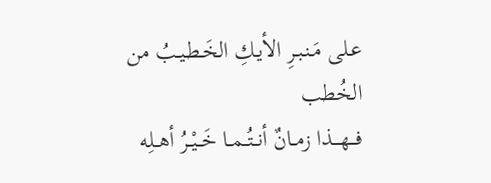عـلى مَـنـبـرِ الأيـكِ الخَـطـيـبُ من الخُطب
فـــهـــذا زمــانٌ أنــتُــمــا خَــيْــرُ أهــلِه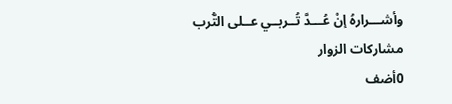وأشـــرارهُ إنْ عُـــدَّ تُــربــي عــلى التُّرب
مشاركات الزوار
0أضف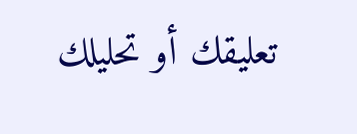تعليقك أو تحليلك